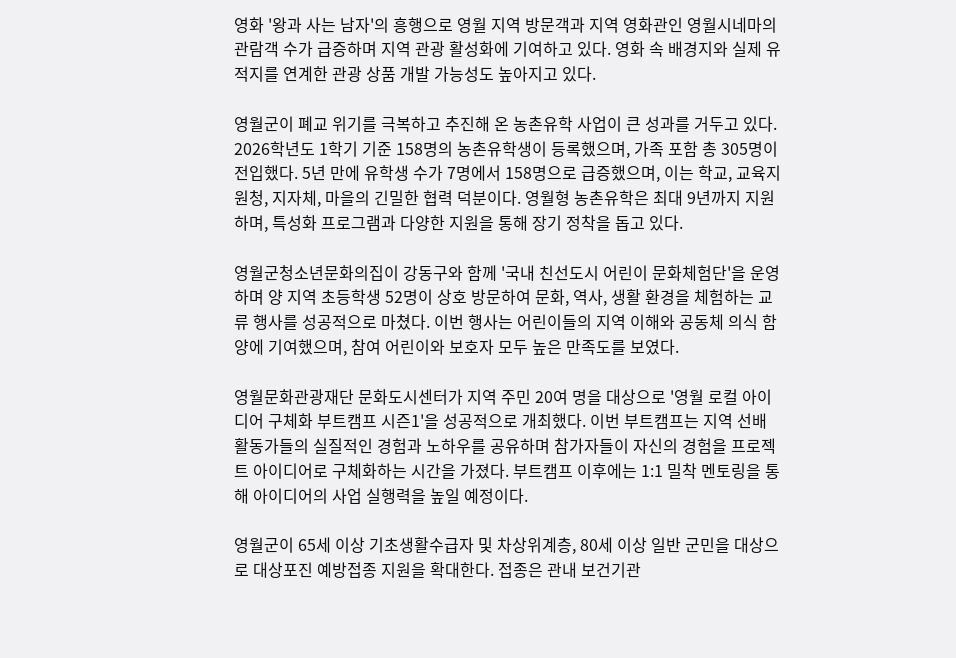영화 '왕과 사는 남자'의 흥행으로 영월 지역 방문객과 지역 영화관인 영월시네마의 관람객 수가 급증하며 지역 관광 활성화에 기여하고 있다. 영화 속 배경지와 실제 유적지를 연계한 관광 상품 개발 가능성도 높아지고 있다.

영월군이 폐교 위기를 극복하고 추진해 온 농촌유학 사업이 큰 성과를 거두고 있다. 2026학년도 1학기 기준 158명의 농촌유학생이 등록했으며, 가족 포함 총 305명이 전입했다. 5년 만에 유학생 수가 7명에서 158명으로 급증했으며, 이는 학교, 교육지원청, 지자체, 마을의 긴밀한 협력 덕분이다. 영월형 농촌유학은 최대 9년까지 지원하며, 특성화 프로그램과 다양한 지원을 통해 장기 정착을 돕고 있다.

영월군청소년문화의집이 강동구와 함께 '국내 친선도시 어린이 문화체험단'을 운영하며 양 지역 초등학생 52명이 상호 방문하여 문화, 역사, 생활 환경을 체험하는 교류 행사를 성공적으로 마쳤다. 이번 행사는 어린이들의 지역 이해와 공동체 의식 함양에 기여했으며, 참여 어린이와 보호자 모두 높은 만족도를 보였다.

영월문화관광재단 문화도시센터가 지역 주민 20여 명을 대상으로 '영월 로컬 아이디어 구체화 부트캠프 시즌1'을 성공적으로 개최했다. 이번 부트캠프는 지역 선배 활동가들의 실질적인 경험과 노하우를 공유하며 참가자들이 자신의 경험을 프로젝트 아이디어로 구체화하는 시간을 가졌다. 부트캠프 이후에는 1:1 밀착 멘토링을 통해 아이디어의 사업 실행력을 높일 예정이다.

영월군이 65세 이상 기초생활수급자 및 차상위계층, 80세 이상 일반 군민을 대상으로 대상포진 예방접종 지원을 확대한다. 접종은 관내 보건기관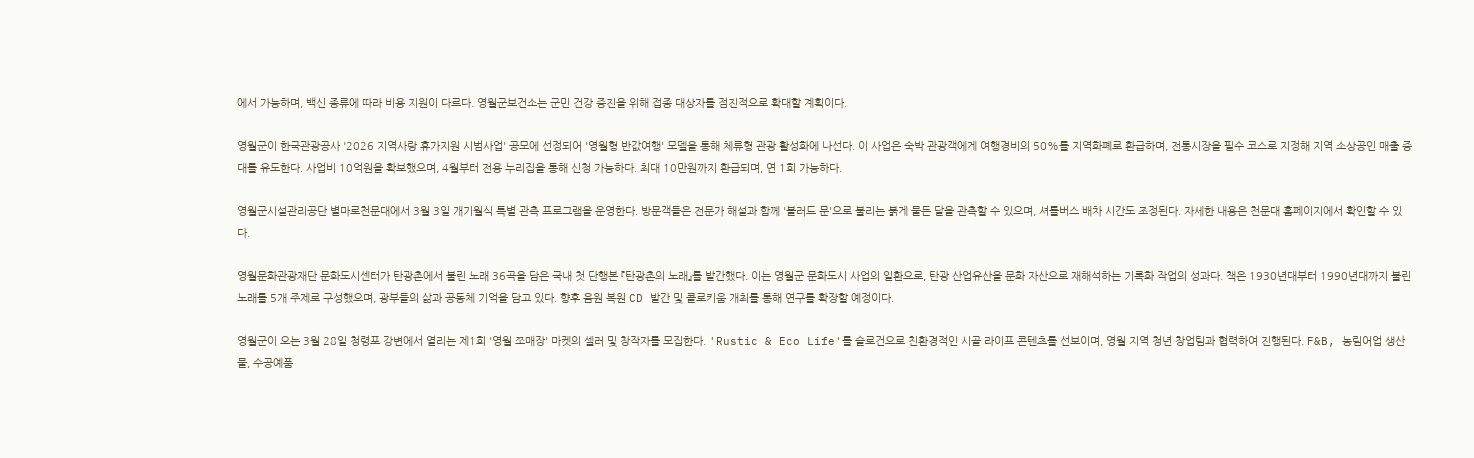에서 가능하며, 백신 종류에 따라 비용 지원이 다르다. 영월군보건소는 군민 건강 증진을 위해 접종 대상자를 점진적으로 확대할 계획이다.

영월군이 한국관광공사 '2026 지역사랑 휴가지원 시범사업' 공모에 선정되어 '영월형 반값여행' 모델을 통해 체류형 관광 활성화에 나선다. 이 사업은 숙박 관광객에게 여행경비의 50%를 지역화폐로 환급하며, 전통시장을 필수 코스로 지정해 지역 소상공인 매출 증대를 유도한다. 사업비 10억원을 확보했으며, 4월부터 전용 누리집을 통해 신청 가능하다. 최대 10만원까지 환급되며, 연 1회 가능하다.

영월군시설관리공단 별마로천문대에서 3월 3일 개기월식 특별 관측 프로그램을 운영한다. 방문객들은 전문가 해설과 함께 '블러드 문'으로 불리는 붉게 물든 달을 관측할 수 있으며, 셔틀버스 배차 시간도 조정된다. 자세한 내용은 천문대 홈페이지에서 확인할 수 있다.

영월문화관광재단 문화도시센터가 탄광촌에서 불린 노래 36곡을 담은 국내 첫 단행본 『탄광촌의 노래』를 발간했다. 이는 영월군 문화도시 사업의 일환으로, 탄광 산업유산을 문화 자산으로 재해석하는 기록화 작업의 성과다. 책은 1930년대부터 1990년대까지 불린 노래를 5개 주제로 구성했으며, 광부들의 삶과 공동체 기억을 담고 있다. 향후 음원 복원 CD 발간 및 콜로키움 개최를 통해 연구를 확장할 예정이다.

영월군이 오는 3월 28일 청령포 강변에서 열리는 제1회 '영월 쪼매장' 마켓의 셀러 및 창작자를 모집한다. 'Rustic & Eco Life'를 슬로건으로 친환경적인 시골 라이프 콘텐츠를 선보이며, 영월 지역 청년 창업팀과 협력하여 진행된다. F&B, 농림어업 생산물, 수공예품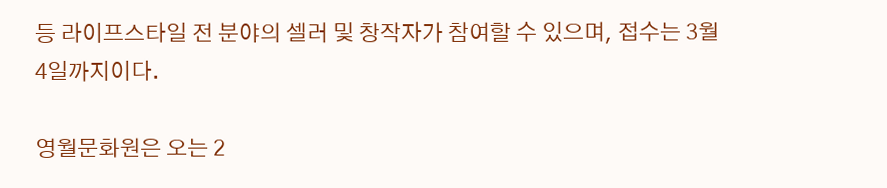등 라이프스타일 전 분야의 셀러 및 창작자가 참여할 수 있으며, 접수는 3월 4일까지이다.

영월문화원은 오는 2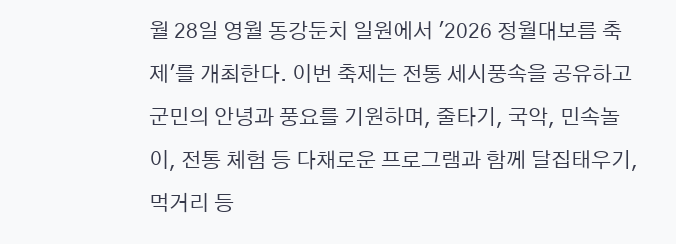월 28일 영월 동강둔치 일원에서 '2026 정월대보름 축제'를 개최한다. 이번 축제는 전통 세시풍속을 공유하고 군민의 안녕과 풍요를 기원하며, 줄타기, 국악, 민속놀이, 전통 체험 등 다채로운 프로그램과 함께 달집태우기, 먹거리 등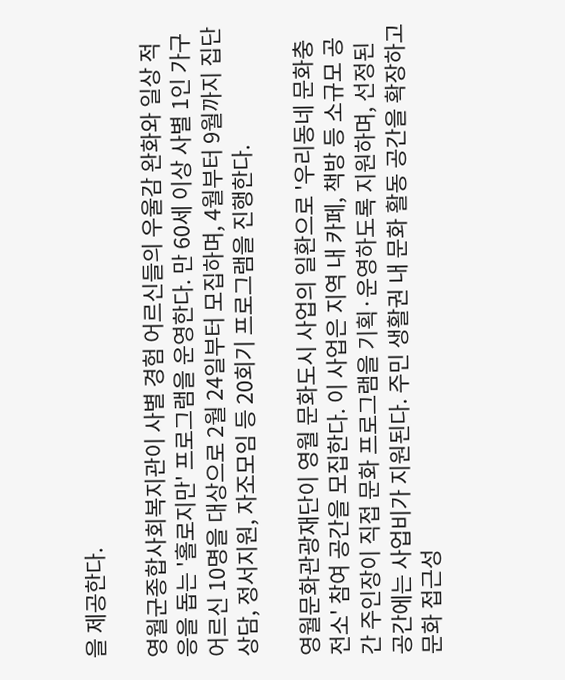을 제공한다.

영월군종합사회복지관이 사별 경험 어르신들의 우울감 완화와 일상 적응을 돕는 '홀로지만' 프로그램을 운영한다. 만 60세 이상 사별 1인 가구 어르신 10명을 대상으로 2월 24일부터 모집하며, 4월부터 9월까지 집단상담, 정서지원, 자조모임 등 20회기 프로그램을 진행한다.

영월문화관광재단이 영월 문화도시 사업의 일환으로 '우리동네 문화충전소' 참여 공간을 모집한다. 이 사업은 지역 내 카페, 책방 등 소규모 공간 주인장이 직접 문화 프로그램을 기획·운영하도록 지원하며, 선정된 공간에는 사업비가 지원된다. 주민 생활권 내 문화 활동 공간을 확장하고 문화 접근성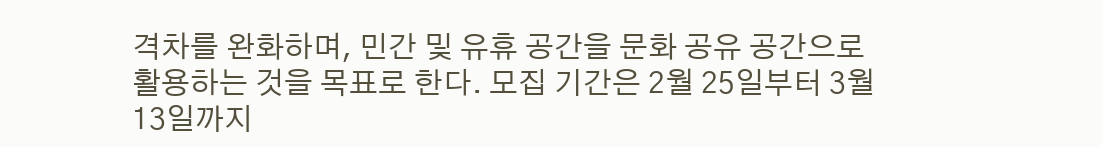격차를 완화하며, 민간 및 유휴 공간을 문화 공유 공간으로 활용하는 것을 목표로 한다. 모집 기간은 2월 25일부터 3월 13일까지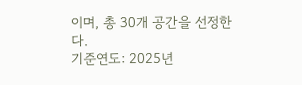이며, 총 30개 공간을 선정한다.
기준연도: 2025년